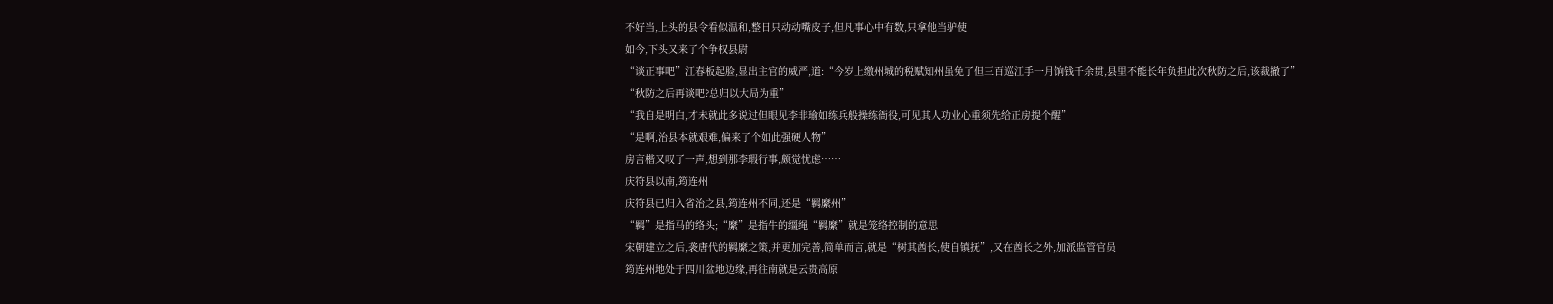不好当,上头的县令看似温和,整日只动动嘴皮子,但凡事心中有数,只拿他当驴使
如今,下头又来了个争权县尉
“谈正事吧”江春板起脸,显出主官的威严,道:“今岁上缴州城的税赋知州虽免了但三百巡江手一月饷钱千余贯,县里不能长年负担此次秋防之后,该裁撤了”
“秋防之后再谈吧?总归以大局为重”
“我自是明白,才未就此多说过但眼见李非瑜如练兵般操练衙役,可见其人功业心重须先给正房提个醒”
“是啊,治县本就艰难,偏来了个如此强硬人物”
房言楷又叹了一声,想到那李瑕行事,颇觉忧虑……
庆符县以南,筠连州
庆符县已归入省治之县,筠连州不同,还是“羁縻州”
“羁”是指马的络头;“縻”是指牛的缰绳“羁縻”就是笼络控制的意思
宋朝建立之后,袭唐代的羁縻之策,并更加完善,简单而言,就是“树其酋长,使自镇抚”,又在酋长之外,加派监管官员
筠连州地处于四川盆地边缘,再往南就是云贵高原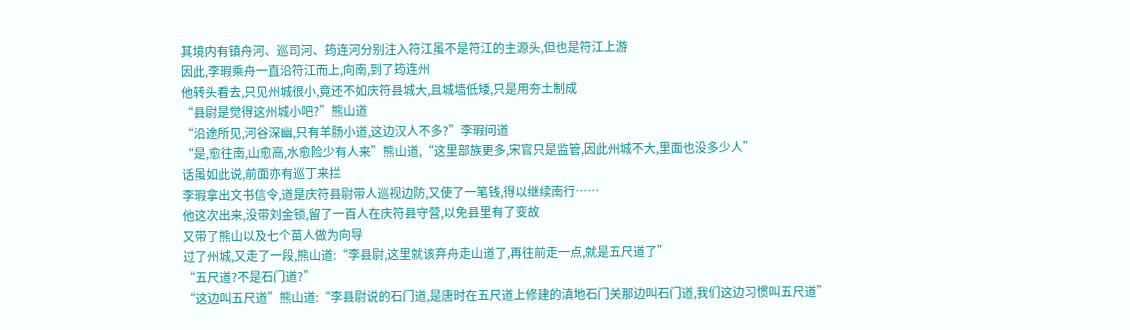其境内有镇舟河、巡司河、筠连河分别注入符江虽不是符江的主源头,但也是符江上游
因此,李瑕乘舟一直沿符江而上,向南,到了筠连州
他转头看去,只见州城很小,竟还不如庆符县城大,且城墙低矮,只是用夯土制成
“县尉是觉得这州城小吧?”熊山道
“沿途所见,河谷深幽,只有羊肠小道,这边汉人不多?”李瑕问道
“是,愈往南,山愈高,水愈险少有人来”熊山道,“这里部族更多,宋官只是监管,因此州城不大,里面也没多少人”
话虽如此说,前面亦有巡丁来拦
李瑕拿出文书信令,道是庆符县尉带人巡视边防,又使了一笔钱,得以继续南行……
他这次出来,没带刘金锁,留了一百人在庆符县守营,以免县里有了变故
又带了熊山以及七个苗人做为向导
过了州城,又走了一段,熊山道:“李县尉,这里就该弃舟走山道了,再往前走一点,就是五尺道了”
“五尺道?不是石门道?”
“这边叫五尺道”熊山道:“李县尉说的石门道,是唐时在五尺道上修建的滇地石门关那边叫石门道,我们这边习惯叫五尺道”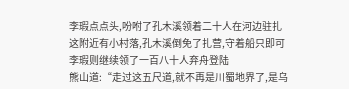李瑕点点头,吩咐了孔木溪领着二十人在河边驻扎
这附近有小村落,孔木溪倒免了扎营,守着船只即可
李瑕则继续领了一百八十人弃舟登陆
熊山道:“走过这五尺道,就不再是川蜀地界了,是乌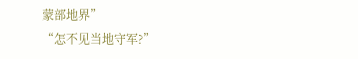蒙部地界”
“怎不见当地守军?”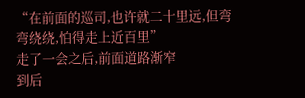“在前面的巡司,也许就二十里远,但弯弯绕绕,怕得走上近百里”
走了一会之后,前面道路渐窄
到后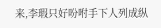来,李瑕只好吩咐手下人列成纵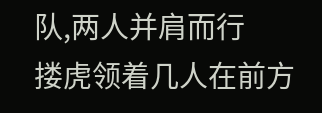队,两人并肩而行
搂虎领着几人在前方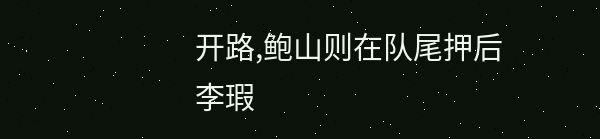开路,鲍山则在队尾押后
李瑕